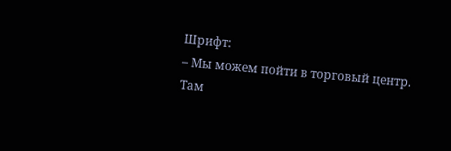Шрифт:
– Мы можем пойти в торговый центр. Там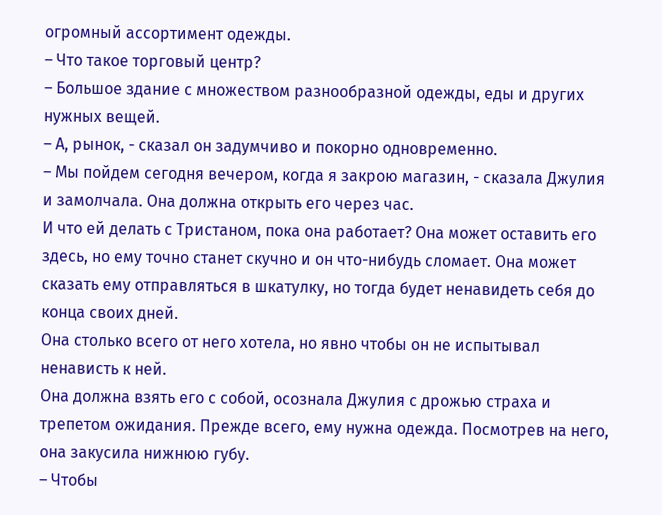огромный ассортимент одежды.
– Что такое торговый центр?
– Большое здание с множеством разнообразной одежды, еды и других нужных вещей.
– А, рынок, - сказал он задумчиво и покорно одновременно.
– Мы пойдем сегодня вечером, когда я закрою магазин, - сказала Джулия и замолчала. Она должна открыть его через час.
И что ей делать с Тристаном, пока она работает? Она может оставить его здесь, но ему точно станет скучно и он что-нибудь сломает. Она может сказать ему отправляться в шкатулку, но тогда будет ненавидеть себя до конца своих дней.
Она столько всего от него хотела, но явно чтобы он не испытывал ненависть к ней.
Она должна взять его с собой, осознала Джулия с дрожью страха и трепетом ожидания. Прежде всего, ему нужна одежда. Посмотрев на него, она закусила нижнюю губу.
– Чтобы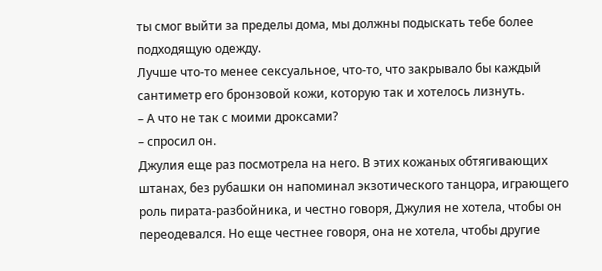ты смог выйти за пределы дома, мы должны подыскать тебе более подходящую одежду.
Лучше что-то менее сексуальное, что-то, что закрывало бы каждый сантиметр его бронзовой кожи, которую так и хотелось лизнуть.
– А что не так с моими дроксами?
– спросил он.
Джулия еще раз посмотрела на него. В этих кожаных обтягивающих штанах, без рубашки он напоминал экзотического танцора, играющего роль пирата-разбойника, и честно говоря, Джулия не хотела, чтобы он переодевался. Но еще честнее говоря, она не хотела, чтобы другие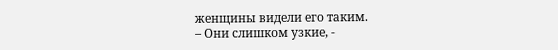женщины видели его таким.
– Они слишком узкие, -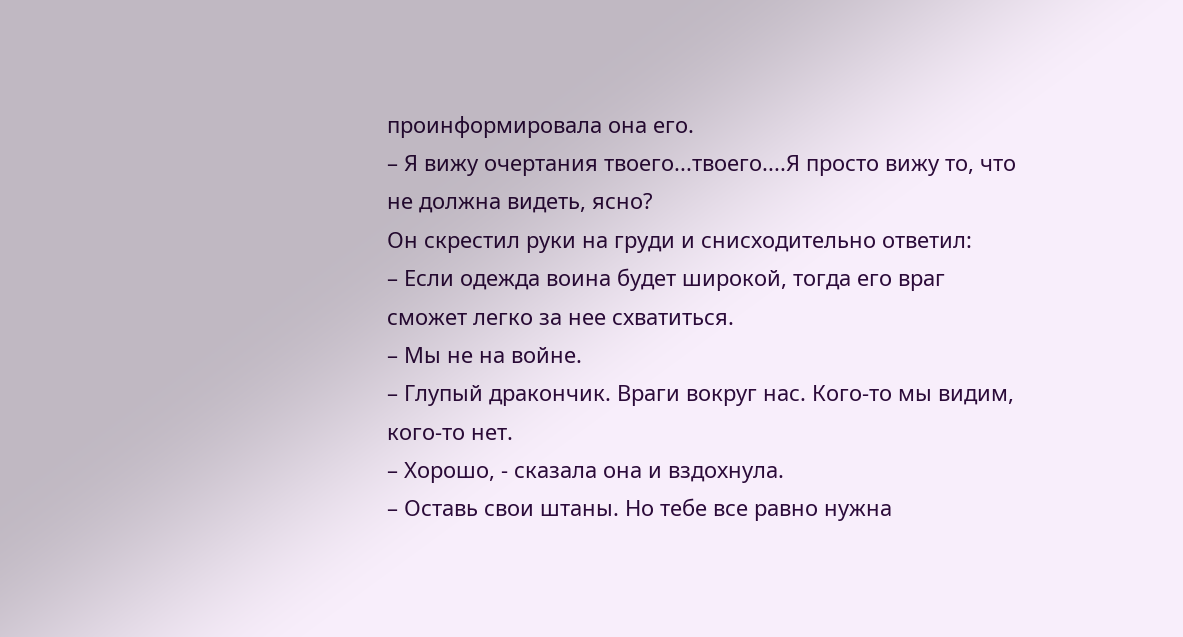проинформировала она его.
– Я вижу очертания твоего...твоего....Я просто вижу то, что не должна видеть, ясно?
Он скрестил руки на груди и снисходительно ответил:
– Если одежда воина будет широкой, тогда его враг сможет легко за нее схватиться.
– Мы не на войне.
– Глупый дракончик. Враги вокруг нас. Кого-то мы видим, кого-то нет.
– Хорошо, - сказала она и вздохнула.
– Оставь свои штаны. Но тебе все равно нужна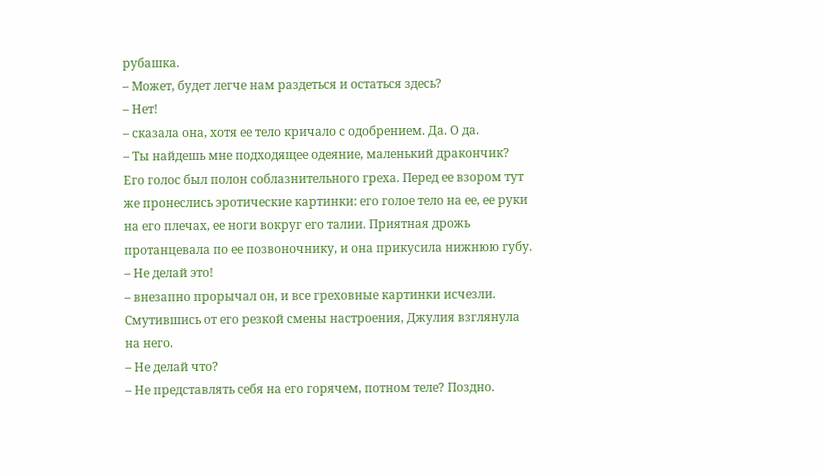рубашка.
– Может, будет легче нам раздеться и остаться здесь?
– Нет!
– сказала она, хотя ее тело кричало с одобрением. Да. О да.
– Ты найдешь мне подходящее одеяние, маленький дракончик?
Его голос был полон соблазнительного греха. Перед ее взором тут же пронеслись эротические картинки: его голое тело на ее, ее руки на его плечах, ее ноги вокруг его талии. Приятная дрожь протанцевала по ее позвоночнику, и она прикусила нижнюю губу.
– Не делай это!
– внезапно прорычал он, и все греховные картинки исчезли.
Смутившись от его резкой смены настроения, Джулия взглянула на него.
– Не делай что?
– Не представлять себя на его горячем, потном теле? Поздно.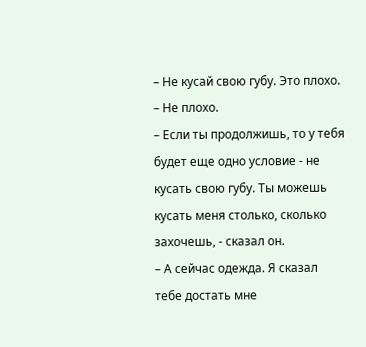– Не кусай свою губу. Это плохо.
– Не плохо.
– Если ты продолжишь, то у тебя будет еще одно условие - не кусать свою губу. Ты можешь кусать меня столько, сколько захочешь, - сказал он.
– А сейчас одежда. Я сказал тебе достать мне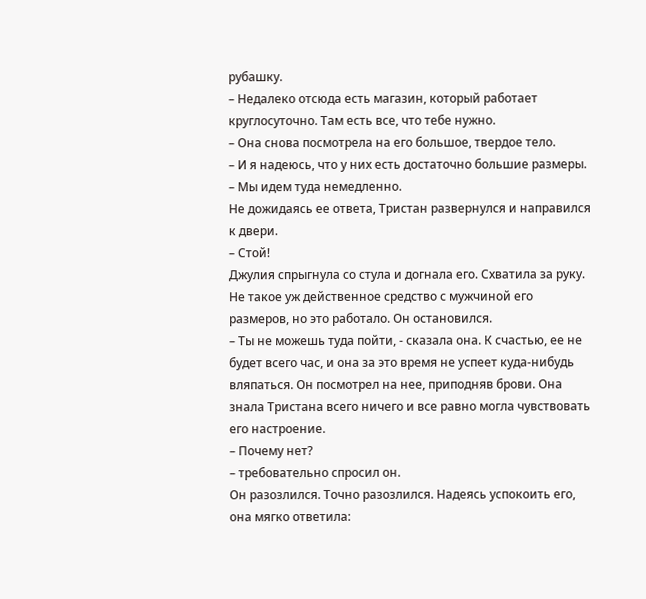рубашку.
– Недалеко отсюда есть магазин, который работает круглосуточно. Там есть все, что тебе нужно.
– Она снова посмотрела на его большое, твердое тело.
– И я надеюсь, что у них есть достаточно большие размеры.
– Мы идем туда немедленно.
Не дожидаясь ее ответа, Тристан развернулся и направился к двери.
– Стой!
Джулия спрыгнула со стула и догнала его. Схватила за руку. Не такое уж действенное средство с мужчиной его размеров, но это работало. Он остановился.
– Ты не можешь туда пойти, - сказала она. К счастью, ее не будет всего час, и она за это время не успеет куда-нибудь вляпаться. Он посмотрел на нее, приподняв брови. Она знала Тристана всего ничего и все равно могла чувствовать его настроение.
– Почему нет?
– требовательно спросил он.
Он разозлился. Точно разозлился. Надеясь успокоить его, она мягко ответила: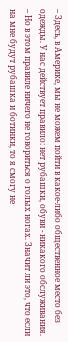– Здесь, в Америке, мы не можем пойти в какое-либо общественное место без одежды. У нас действует правило: нет рубашки, обуви - никакого обслуживания.
– Но в этом правиле ничего не говориться о голых ногах. Значит ли это, что если на мне будут рубашка и ботинки, то я смогу не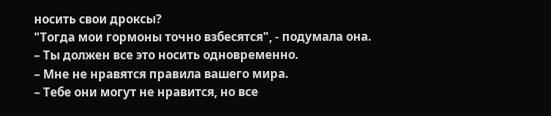носить свои дроксы?
"Тогда мои гормоны точно взбесятся", - подумала она.
– Ты должен все это носить одновременно.
– Мне не нравятся правила вашего мира.
– Тебе они могут не нравится, но все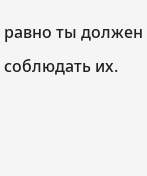равно ты должен соблюдать их.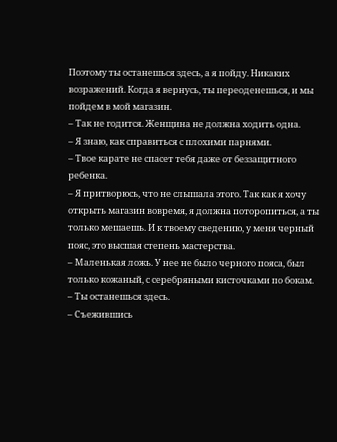Поэтому ты останешься здесь, а я пойду. Никаких возражений. Когда я вернусь, ты переоденешься, и мы пойдем в мой магазин.
– Так не годится. Женщина не должна ходить одна.
– Я знаю, как справиться с плохими парнями.
– Твое карате не спасет тебя даже от беззащитного ребенка.
– Я притворюсь, что не слышала этого. Так как я хочу открыть магазин вовремя, я должна поторопиться, а ты только мешаешь. И к твоему сведению, у меня черный пояс, это высшая степень мастерства.
– Маленькая ложь. У нее не было черного пояса, был только кожаный, с серебряными кисточками по бокам.
– Ты останешься здесь.
– Съежившись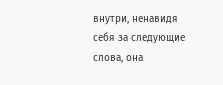внутри, ненавидя себя за следующие слова, она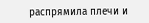распрямила плечи и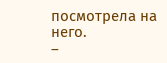посмотрела на него.
–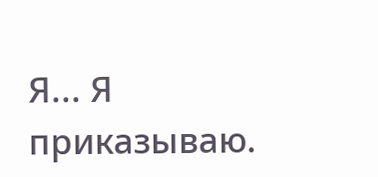Я... Я приказываю.